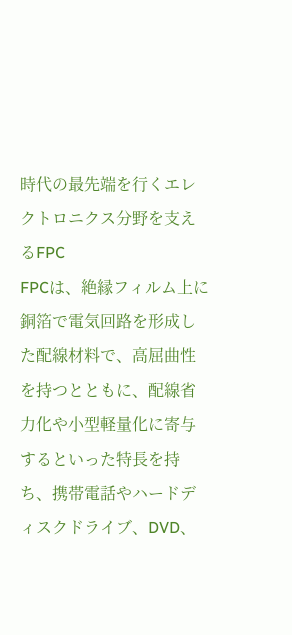時代の最先端を行くエレクトロニクス分野を支えるFPC
FPCは、絶縁フィルム上に銅箔で電気回路を形成した配線材料で、高屈曲性を持つとともに、配線省力化や小型軽量化に寄与するといった特長を持ち、携帯電話やハードディスクドライブ、DVD、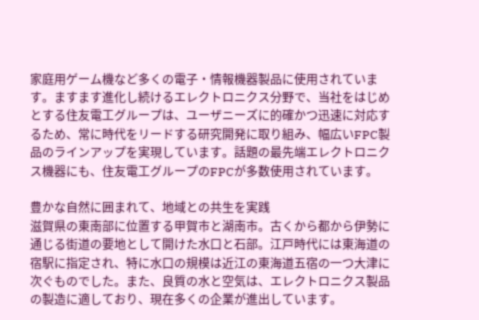家庭用ゲーム機など多くの電子・情報機器製品に使用されています。ますます進化し続けるエレクトロニクス分野で、当社をはじめとする住友電工グループは、ユーザニーズに的確かつ迅速に対応するため、常に時代をリードする研究開発に取り組み、幅広いFPC製品のラインアップを実現しています。話題の最先端エレクトロニクス機器にも、住友電工グループのFPCが多数使用されています。

豊かな自然に囲まれて、地域との共生を実践
滋賀県の東南部に位置する甲賀市と湖南市。古くから都から伊勢に通じる街道の要地として開けた水口と石部。江戸時代には東海道の宿駅に指定され、特に水口の規模は近江の東海道五宿の一つ大津に次ぐものでした。また、良質の水と空気は、エレクトロニクス製品の製造に適しており、現在多くの企業が進出しています。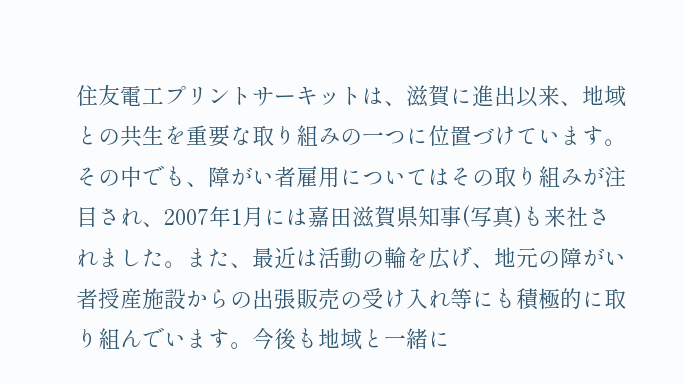住友電工プリントサーキットは、滋賀に進出以来、地域との共生を重要な取り組みの一つに位置づけています。その中でも、障がい者雇用についてはその取り組みが注目され、2007年1月には嘉田滋賀県知事(写真)も来社されました。また、最近は活動の輪を広げ、地元の障がい者授産施設からの出張販売の受け入れ等にも積極的に取り組んでいます。今後も地域と一緒に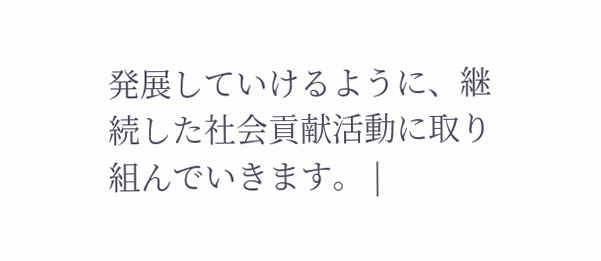発展していけるように、継続した社会貢献活動に取り組んでいきます。 |